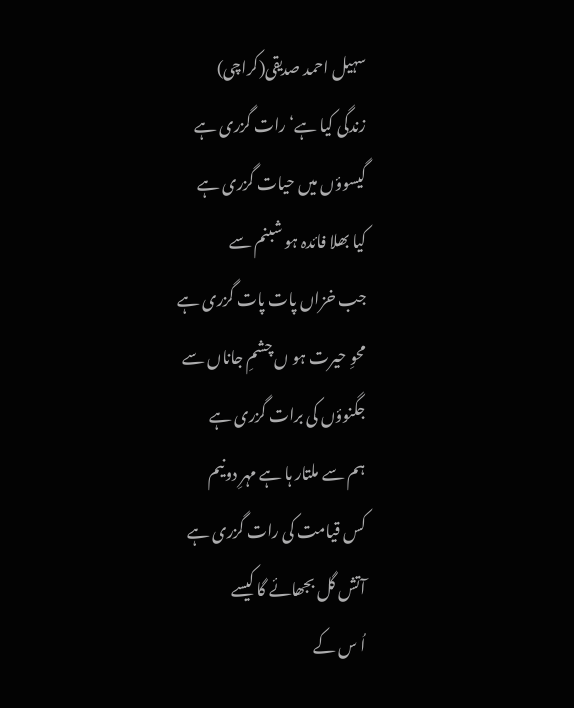سہیل احمد صدیقی(کراچی)
زندگی کیا ہے‘ رات گزری ہے
گیسوؤں میں حیات گزری ہے
کیا بھلا فائدہ ہو شبنم سے
جب خزاں پات پات گزری ہے
محوِ حیرت ہو ں چشمِ جاناں سے
جگنوؤں کی برات گزری ہے
ہم سے ملتار ہا ہے مہرِ دونیم
کس قیامت کی رات گزری ہے
آتش گل بجھائے گا کیسے
اُ س کے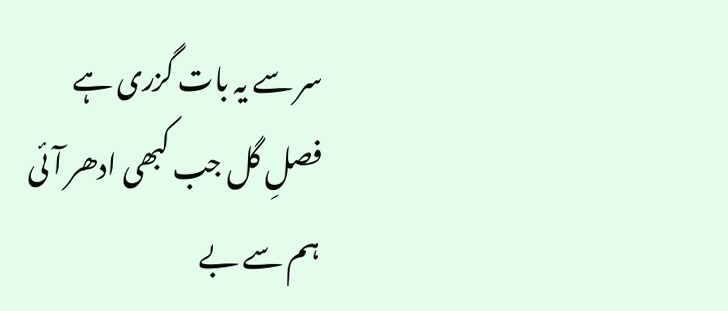سر سے یہ بات گزری ہے
فصلِ گل جب کبھی ادھر آئی
ہم سے بے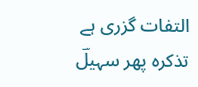التفات گزری ہے
تذکرہ پھر سہیلؔ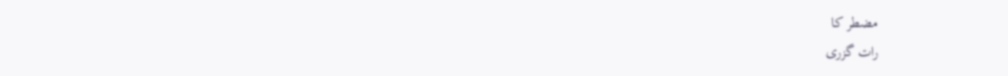مضطر کا
رات گزری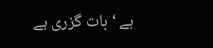ہے ‘ بات گزری ہے